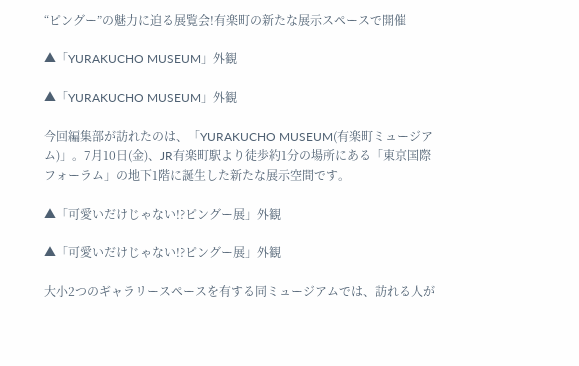“ピングー”の魅力に迫る展覧会!有楽町の新たな展示スペースで開催

▲「YURAKUCHO MUSEUM」外観

▲「YURAKUCHO MUSEUM」外観

今回編集部が訪れたのは、「YURAKUCHO MUSEUM(有楽町ミュージアム)」。7月10日(金)、JR有楽町駅より徒歩約1分の場所にある「東京国際フォーラム」の地下1階に誕生した新たな展示空間です。

▲「可愛いだけじゃない!?ピングー展」外観

▲「可愛いだけじゃない!?ピングー展」外観

大小2つのギャラリースペースを有する同ミュージアムでは、訪れる人が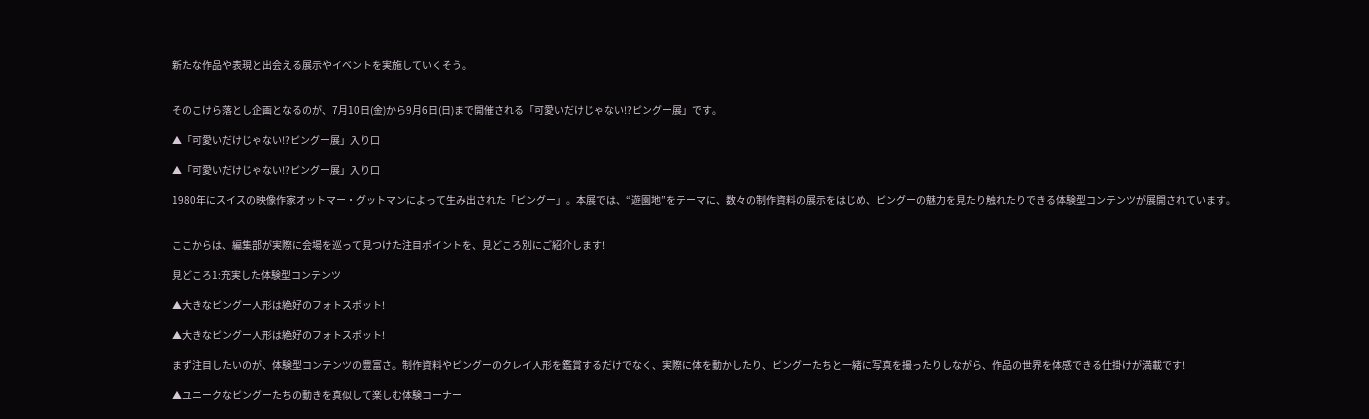新たな作品や表現と出会える展示やイベントを実施していくそう。


そのこけら落とし企画となるのが、7月10日(金)から9月6日(日)まで開催される「可愛いだけじゃない!?ピングー展」です。

▲「可愛いだけじゃない!?ピングー展」入り口

▲「可愛いだけじゃない!?ピングー展」入り口

1980年にスイスの映像作家オットマー・グットマンによって生み出された「ピングー」。本展では、“遊園地”をテーマに、数々の制作資料の展示をはじめ、ピングーの魅力を見たり触れたりできる体験型コンテンツが展開されています。


ここからは、編集部が実際に会場を巡って見つけた注目ポイントを、見どころ別にご紹介します!

見どころ1:充実した体験型コンテンツ

▲大きなピングー人形は絶好のフォトスポット!

▲大きなピングー人形は絶好のフォトスポット!

まず注目したいのが、体験型コンテンツの豊富さ。制作資料やピングーのクレイ人形を鑑賞するだけでなく、実際に体を動かしたり、ピングーたちと一緒に写真を撮ったりしながら、作品の世界を体感できる仕掛けが満載です!

▲ユニークなピングーたちの動きを真似して楽しむ体験コーナー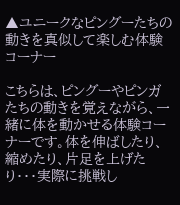▲ユニークなピングーたちの動きを真似して楽しむ体験コーナー

こちらは、ピングーやピンガたちの動きを覚えながら、一緒に体を動かせる体験コーナーです。体を伸ばしたり、縮めたり、片足を上げたり・・・実際に挑戦し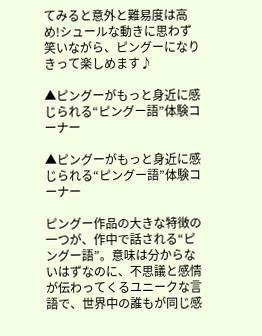てみると意外と難易度は高め!シュールな動きに思わず笑いながら、ピングーになりきって楽しめます♪

▲ピングーがもっと身近に感じられる“ピングー語”体験コーナー

▲ピングーがもっと身近に感じられる“ピングー語”体験コーナー

ピングー作品の大きな特徴の一つが、作中で話される“ピングー語”。意味は分からないはずなのに、不思議と感情が伝わってくるユニークな言語で、世界中の誰もが同じ感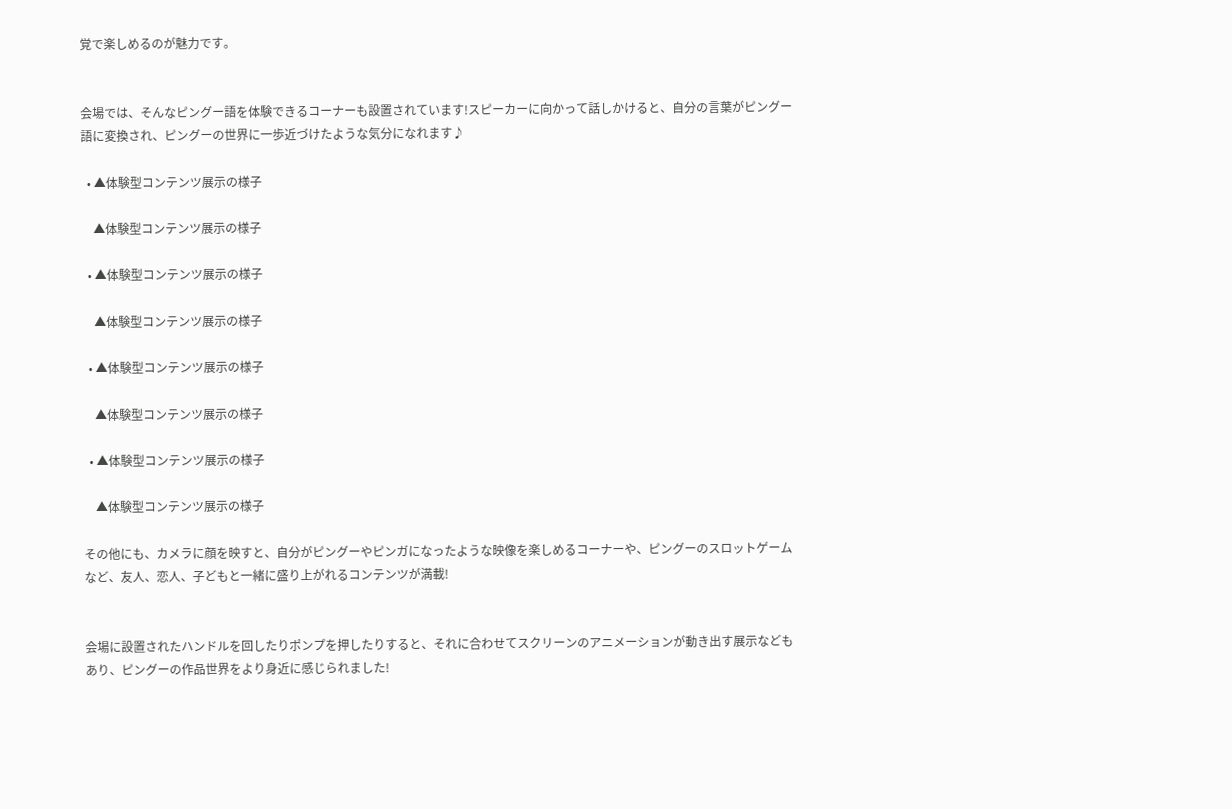覚で楽しめるのが魅力です。


会場では、そんなピングー語を体験できるコーナーも設置されています!スピーカーに向かって話しかけると、自分の言葉がピングー語に変換され、ピングーの世界に一歩近づけたような気分になれます♪

  • ▲体験型コンテンツ展示の様子

    ▲体験型コンテンツ展示の様子

  • ▲体験型コンテンツ展示の様子

    ▲体験型コンテンツ展示の様子

  • ▲体験型コンテンツ展示の様子

    ▲体験型コンテンツ展示の様子

  • ▲体験型コンテンツ展示の様子

    ▲体験型コンテンツ展示の様子

その他にも、カメラに顔を映すと、自分がピングーやピンガになったような映像を楽しめるコーナーや、ピングーのスロットゲームなど、友人、恋人、子どもと一緒に盛り上がれるコンテンツが満載!


会場に設置されたハンドルを回したりポンプを押したりすると、それに合わせてスクリーンのアニメーションが動き出す展示などもあり、ピングーの作品世界をより身近に感じられました!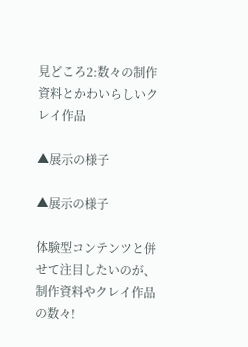見どころ2:数々の制作資料とかわいらしいクレイ作品

▲展示の様子

▲展示の様子

体験型コンテンツと併せて注目したいのが、制作資料やクレイ作品の数々!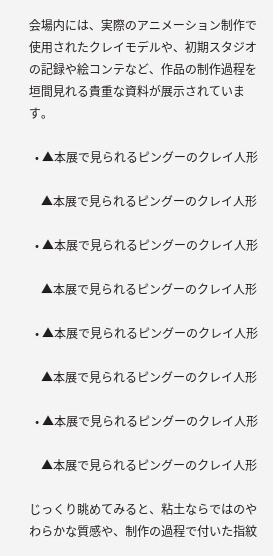会場内には、実際のアニメーション制作で使用されたクレイモデルや、初期スタジオの記録や絵コンテなど、作品の制作過程を垣間見れる貴重な資料が展示されています。

  • ▲本展で見られるピングーのクレイ人形

    ▲本展で見られるピングーのクレイ人形

  • ▲本展で見られるピングーのクレイ人形

    ▲本展で見られるピングーのクレイ人形

  • ▲本展で見られるピングーのクレイ人形

    ▲本展で見られるピングーのクレイ人形

  • ▲本展で見られるピングーのクレイ人形

    ▲本展で見られるピングーのクレイ人形

じっくり眺めてみると、粘土ならではのやわらかな質感や、制作の過程で付いた指紋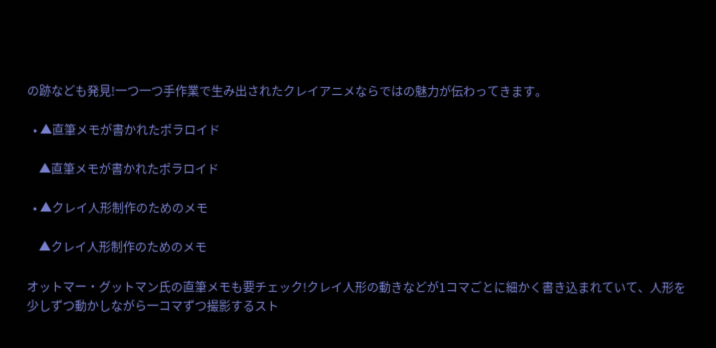の跡なども発見!一つ一つ手作業で生み出されたクレイアニメならではの魅力が伝わってきます。

  • ▲直筆メモが書かれたポラロイド

    ▲直筆メモが書かれたポラロイド

  • ▲クレイ人形制作のためのメモ

    ▲クレイ人形制作のためのメモ

オットマー・グットマン氏の直筆メモも要チェック!クレイ人形の動きなどが1コマごとに細かく書き込まれていて、人形を少しずつ動かしながら一コマずつ撮影するスト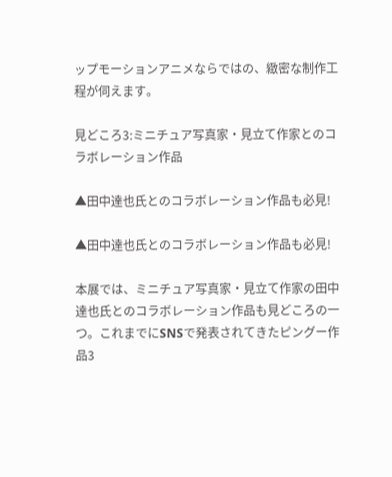ップモーションアニメならではの、緻密な制作工程が伺えます。

見どころ3:ミニチュア写真家・見立て作家とのコラボレーション作品

▲田中達也氏とのコラボレーション作品も必見!

▲田中達也氏とのコラボレーション作品も必見!

本展では、ミニチュア写真家・見立て作家の田中達也氏とのコラボレーション作品も見どころの一つ。これまでにSNSで発表されてきたピングー作品3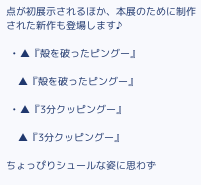点が初展示されるほか、本展のために制作された新作も登場します♪

  • ▲『殻を破ったピングー』

    ▲『殻を破ったピングー』

  • ▲『3分クッピングー』

    ▲『3分クッピングー』

ちょっぴりシュールな姿に思わず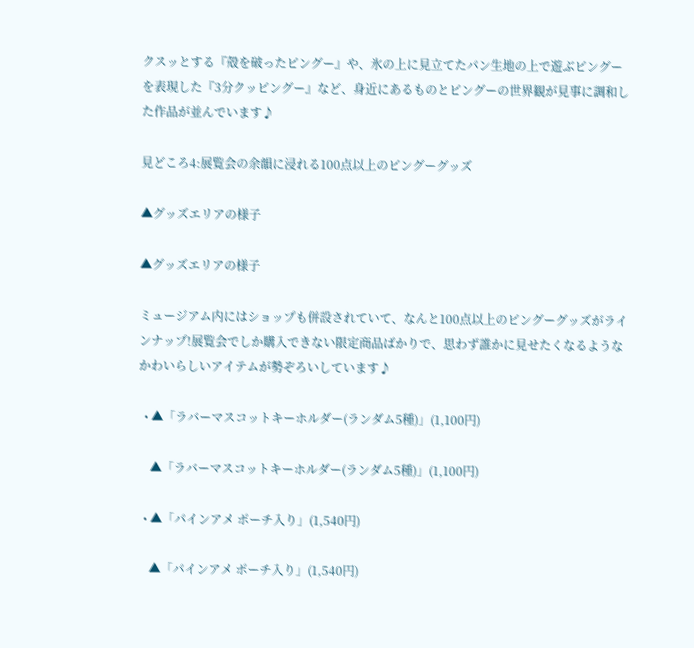クスッとする『殻を破ったピングー』や、氷の上に見立てたパン生地の上で遊ぶピングーを表現した『3分クッピングー』など、身近にあるものとピングーの世界観が見事に調和した作品が並んでいます♪

見どころ4:展覧会の余韻に浸れる100点以上のピングーグッズ

▲グッズエリアの様子

▲グッズエリアの様子

ミュージアム内にはショップも併設されていて、なんと100点以上のピングーグッズがラインナップ!展覧会でしか購入できない限定商品ばかりで、思わず誰かに見せたくなるようなかわいらしいアイテムが勢ぞろいしています♪

  • ▲「ラバーマスコットキーホルダー(ランダム5種)」(1,100円)

    ▲「ラバーマスコットキーホルダー(ランダム5種)」(1,100円)

  • ▲「パインアメ ポーチ入り」(1,540円)

    ▲「パインアメ ポーチ入り」(1,540円)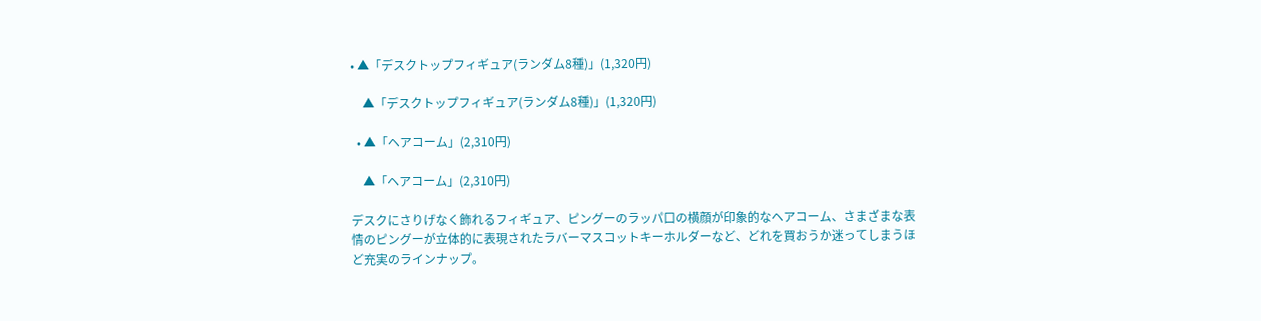• ▲「デスクトップフィギュア(ランダム8種)」(1,320円)

    ▲「デスクトップフィギュア(ランダム8種)」(1,320円)

  • ▲「ヘアコーム」(2,310円)

    ▲「ヘアコーム」(2,310円)

デスクにさりげなく飾れるフィギュア、ピングーのラッパ口の横顔が印象的なヘアコーム、さまざまな表情のピングーが立体的に表現されたラバーマスコットキーホルダーなど、どれを買おうか迷ってしまうほど充実のラインナップ。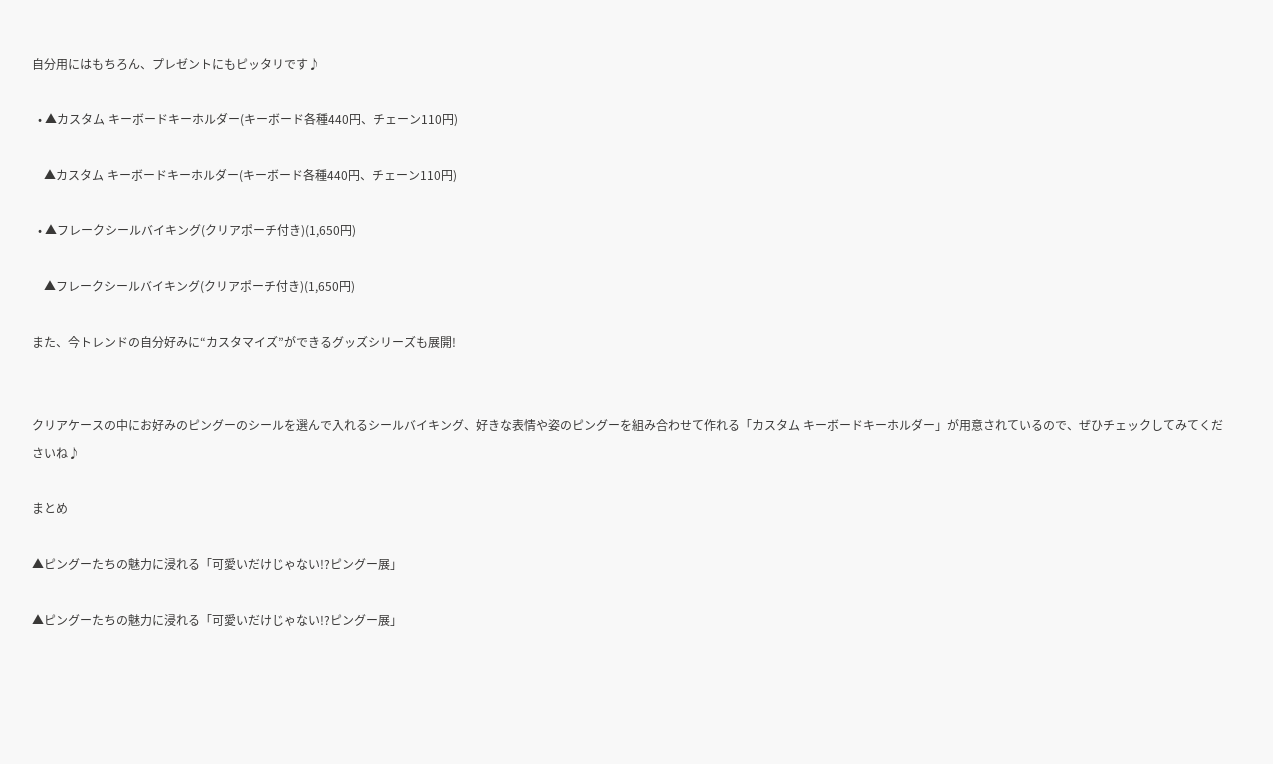自分用にはもちろん、プレゼントにもピッタリです♪

  • ▲カスタム キーボードキーホルダー(キーボード各種440円、チェーン110円)

    ▲カスタム キーボードキーホルダー(キーボード各種440円、チェーン110円)

  • ▲フレークシールバイキング(クリアポーチ付き)(1,650円)

    ▲フレークシールバイキング(クリアポーチ付き)(1,650円)

また、今トレンドの自分好みに“カスタマイズ”ができるグッズシリーズも展開!


クリアケースの中にお好みのピングーのシールを選んで入れるシールバイキング、好きな表情や姿のピングーを組み合わせて作れる「カスタム キーボードキーホルダー」が用意されているので、ぜひチェックしてみてくださいね♪

まとめ

▲ピングーたちの魅力に浸れる「可愛いだけじゃない!?ピングー展」

▲ピングーたちの魅力に浸れる「可愛いだけじゃない!?ピングー展」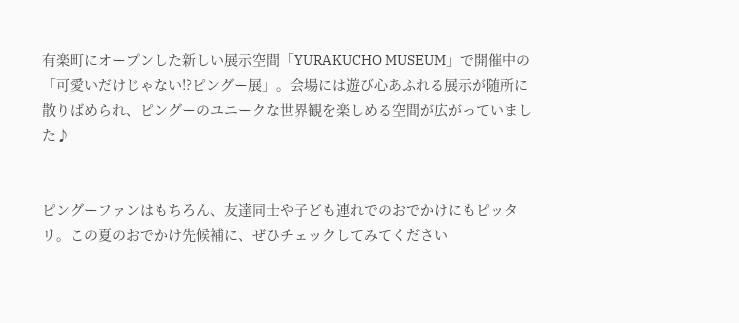有楽町にオープンした新しい展示空間「YURAKUCHO MUSEUM」で開催中の「可愛いだけじゃない!?ピングー展」。会場には遊び心あふれる展示が随所に散りばめられ、ピングーのユニークな世界観を楽しめる空間が広がっていました♪


ピングーファンはもちろん、友達同士や子ども連れでのおでかけにもピッタリ。この夏のおでかけ先候補に、ぜひチェックしてみてください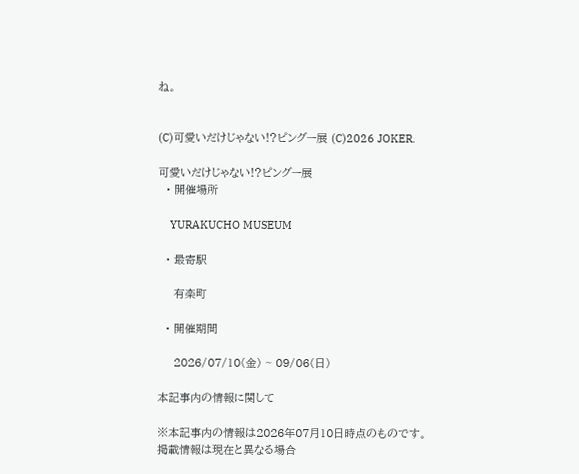ね。


(C)可愛いだけじゃない!?ピングー展 (C)2026 JOKER.

可愛いだけじゃない!?ピングー展
  • 開催場所

    YURAKUCHO MUSEUM

  • 最寄駅

    有楽町

  • 開催期間

    2026/07/10(金) ~ 09/06(日)

本記事内の情報に関して

※本記事内の情報は2026年07月10日時点のものです。掲載情報は現在と異なる場合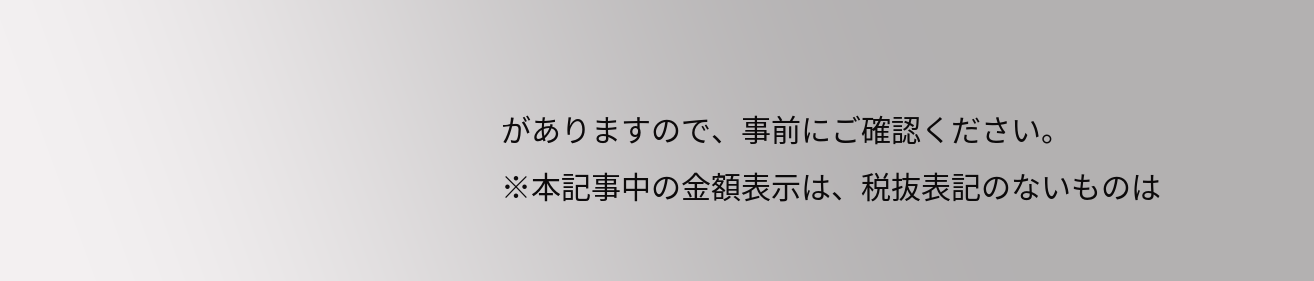がありますので、事前にご確認ください。
※本記事中の金額表示は、税抜表記のないものは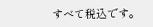すべて税込です。